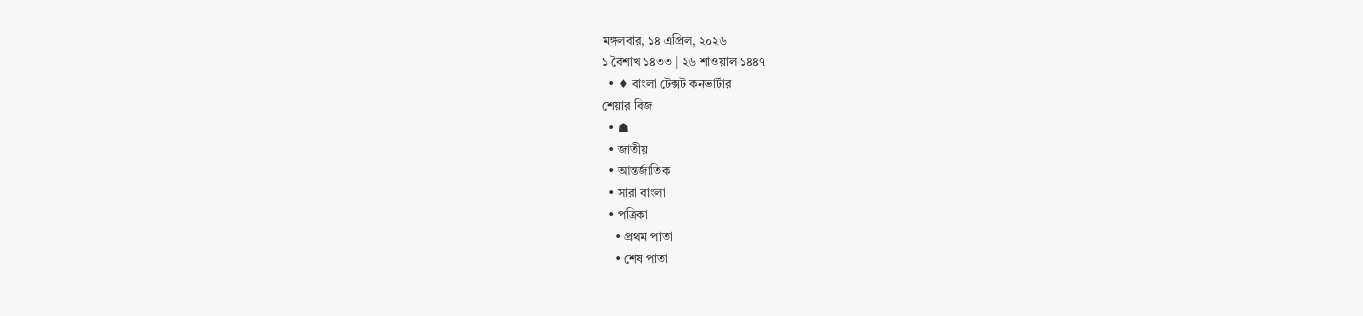মঙ্গলবার, ১৪ এপ্রিল, ২০২৬
১ বৈশাখ ১৪৩৩ | ২৬ শাওয়াল ১৪৪৭
  • ♦ বাংলা টেক্সট কনভার্টার
শেয়ার বিজ
  • ☗
  • জাতীয়
  • আন্তর্জাতিক
  • সারা বাংলা
  • পত্রিকা
    • প্রথম পাতা
    • শেষ পাতা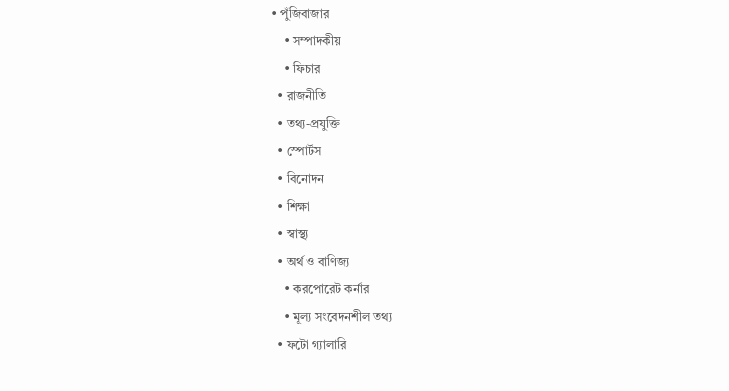• পুঁজিবাজার
    • সম্পাদকীয়
    • ফিচার
  • রাজনীতি
  • তথ্য-প্রযুক্তি
  • স্পোর্টস
  • বিনোদন
  • শিক্ষা
  • স্বাস্থ্য
  • অর্থ ও বাণিজ্য
    • করপোরেট কর্নার
    • মূল্য সংবেদনশীল তথ্য
  • ফটো গ্যালারি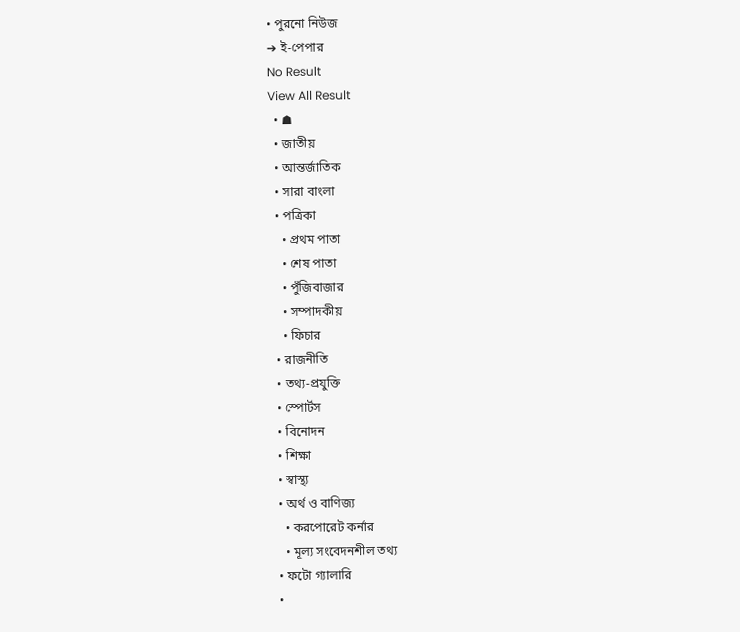• পুরনো নিউজ
➔ ই-পেপার
No Result
View All Result
  • ☗
  • জাতীয়
  • আন্তর্জাতিক
  • সারা বাংলা
  • পত্রিকা
    • প্রথম পাতা
    • শেষ পাতা
    • পুঁজিবাজার
    • সম্পাদকীয়
    • ফিচার
  • রাজনীতি
  • তথ্য-প্রযুক্তি
  • স্পোর্টস
  • বিনোদন
  • শিক্ষা
  • স্বাস্থ্য
  • অর্থ ও বাণিজ্য
    • করপোরেট কর্নার
    • মূল্য সংবেদনশীল তথ্য
  • ফটো গ্যালারি
  •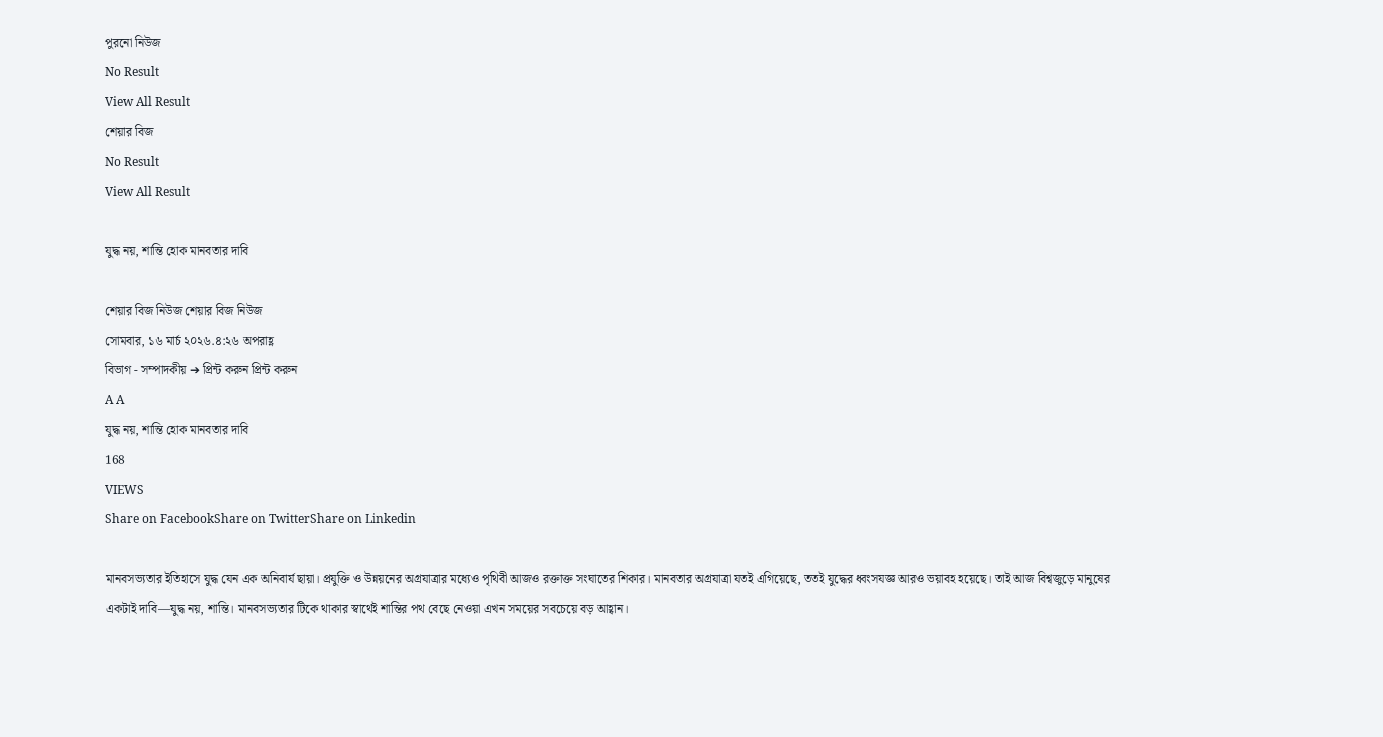পুরনো নিউজ
No Result
View All Result
শেয়ার বিজ
No Result
View All Result

যুদ্ধ নয়, শান্তি হোক মানবতার দাবি

শেয়ার বিজ নিউজ শেয়ার বিজ নিউজ
সোমবার, ১৬ মার্চ ২০২৬.৪:২৬ অপরাহ্ণ
বিভাগ - সম্পাদকীয় ➔ প্রিন্ট করুন প্রিন্ট করুন
A A
যুদ্ধ নয়, শান্তি হোক মানবতার দাবি
168
VIEWS
Share on FacebookShare on TwitterShare on Linkedin

মানবসভ্যতার ইতিহাসে যুদ্ধ যেন এক অনিবার্য ছায়া। প্রযুক্তি ও উন্নয়নের অগ্রযাত্রার মধ্যেও পৃথিবী আজও রক্তাক্ত সংঘাতের শিকার। মানবতার অগ্রযাত্রা যতই এগিয়েছে, ততই যুদ্ধের ধ্বংসযজ্ঞ আরও ভয়াবহ হয়েছে। তাই আজ বিশ্বজুড়ে মানুষের একটাই দাবি—যুদ্ধ নয়, শান্তি। মানবসভ্যতার টিকে থাকার স্বার্থেই শান্তির পথ বেছে নেওয়া এখন সময়ের সবচেয়ে বড় আহ্বান।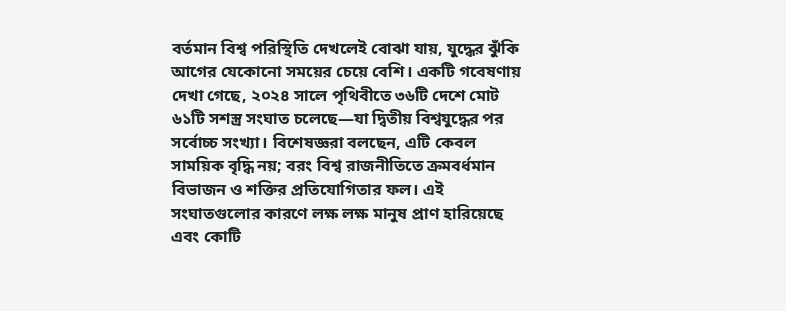বর্তমান বিশ্ব পরিস্থিতি দেখলেই বোঝা যায়, যুদ্ধের ঝুঁকি আগের যেকোনো সময়ের চেয়ে বেশি। একটি গবেষণায় দেখা গেছে, ২০২৪ সালে পৃথিবীতে ৩৬টি দেশে মোট ৬১টি সশস্ত্র সংঘাত চলেছে—যা দ্বিতীয় বিশ্বযুদ্ধের পর সর্বোচ্চ সংখ্যা। বিশেষজ্ঞরা বলছেন, এটি কেবল সাময়িক বৃদ্ধি নয়; বরং বিশ্ব রাজনীতিতে ক্রমবর্ধমান বিভাজন ও শক্তির প্রতিযোগিতার ফল। এই সংঘাতগুলোর কারণে লক্ষ লক্ষ মানুষ প্রাণ হারিয়েছে এবং কোটি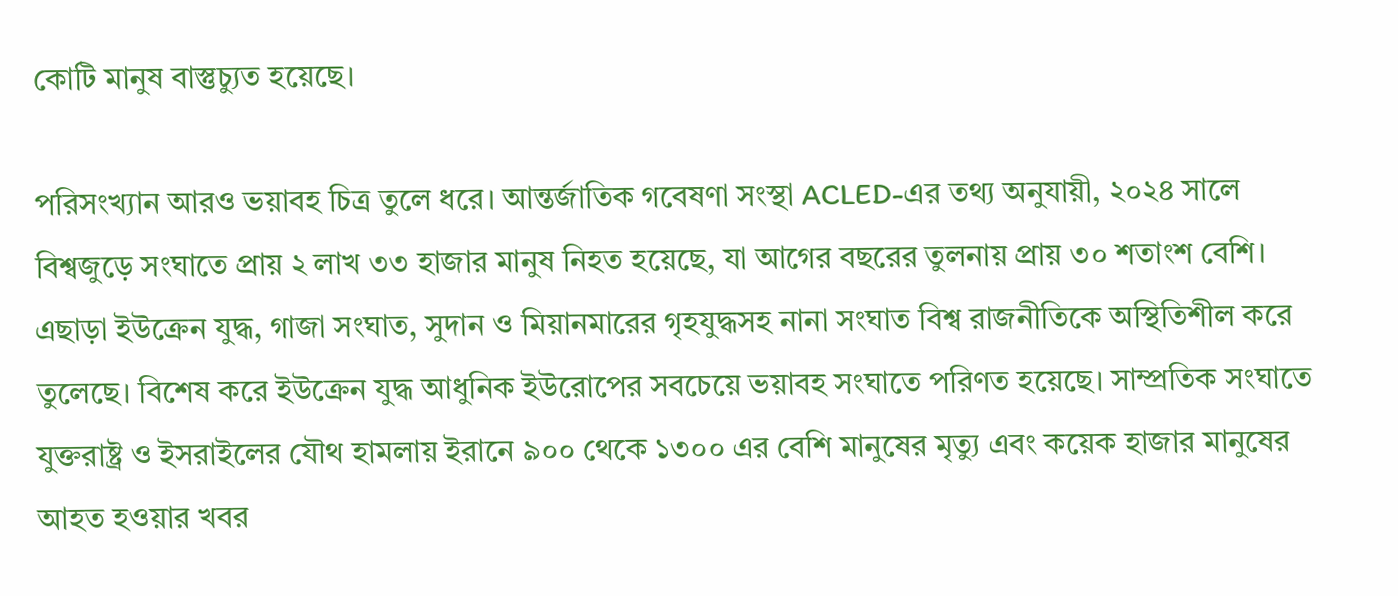কোটি মানুষ বাস্তুচ্যুত হয়েছে।

পরিসংখ্যান আরও ভয়াবহ চিত্র তুলে ধরে। আন্তর্জাতিক গবেষণা সংস্থা ACLED-এর তথ্য অনুযায়ী, ২০২৪ সালে বিশ্বজুড়ে সংঘাতে প্রায় ২ লাখ ৩৩ হাজার মানুষ নিহত হয়েছে, যা আগের বছরের তুলনায় প্রায় ৩০ শতাংশ বেশি। এছাড়া ইউক্রেন যুদ্ধ, গাজা সংঘাত, সুদান ও মিয়ানমারের গৃহযুদ্ধসহ নানা সংঘাত বিশ্ব রাজনীতিকে অস্থিতিশীল করে তুলেছে। বিশেষ করে ইউক্রেন যুদ্ধ আধুনিক ইউরোপের সবচেয়ে ভয়াবহ সংঘাতে পরিণত হয়েছে। সাম্প্রতিক সংঘাতে যুক্তরাষ্ট্র ও ইসরাইলের যৌথ হামলায় ইরানে ৯০০ থেকে ১৩০০ এর বেশি মানুষের মৃত্যু এবং কয়েক হাজার মানুষের আহত হওয়ার খবর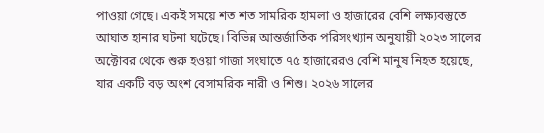পাওয়া গেছে। একই সময়ে শত শত সামরিক হামলা ও হাজারের বেশি লক্ষ্যবস্তুতে আঘাত হানার ঘটনা ঘটেছে। বিভিন্ন আন্তর্জাতিক পরিসংখ্যান অনুযায়ী ২০২৩ সালের অক্টোবর থেকে শুরু হওয়া গাজা সংঘাতে ৭৫ হাজারেরও বেশি মানুষ নিহত হয়েছে, যার একটি বড় অংশ বেসামরিক নারী ও শিশু। ২০২৬ সালের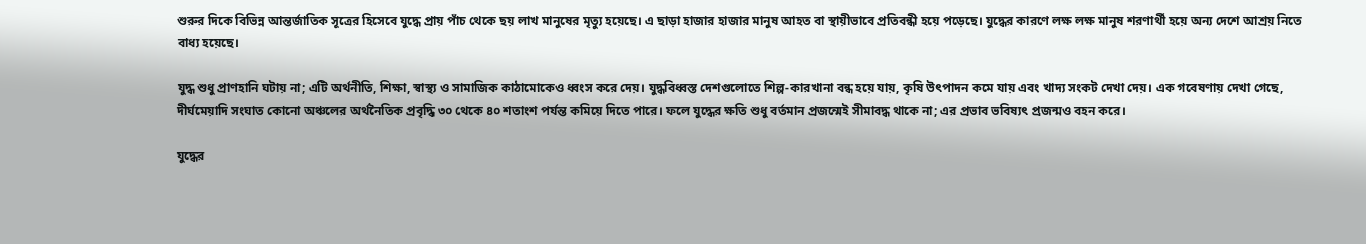শুরুর দিকে বিভিন্ন আন্তর্জাতিক সূত্রের হিসেবে যুদ্ধে প্রায় পাঁচ থেকে ছয় লাখ মানুষের মৃত্যু হয়েছে। এ ছাড়া হাজার হাজার মানুষ আহত বা স্থায়ীভাবে প্রতিবন্ধী হয়ে পড়েছে। যুদ্ধের কারণে লক্ষ লক্ষ মানুষ শরণার্থী হয়ে অন্য দেশে আশ্রয় নিতে বাধ্য হয়েছে।

যুদ্ধ শুধু প্রাণহানি ঘটায় না; এটি অর্থনীতি, শিক্ষা, স্বাস্থ্য ও সামাজিক কাঠামোকেও ধ্বংস করে দেয়। যুদ্ধবিধ্বস্ত দেশগুলোতে শিল্প-কারখানা বন্ধ হয়ে যায়, কৃষি উৎপাদন কমে যায় এবং খাদ্য সংকট দেখা দেয়। এক গবেষণায় দেখা গেছে, দীর্ঘমেয়াদি সংঘাত কোনো অঞ্চলের অর্থনৈতিক প্রবৃদ্ধি ৩০ থেকে ৪০ শতাংশ পর্যন্ত কমিয়ে দিতে পারে। ফলে যুদ্ধের ক্ষতি শুধু বর্তমান প্রজন্মেই সীমাবদ্ধ থাকে না; এর প্রভাব ভবিষ্যৎ প্রজন্মও বহন করে।

যুদ্ধের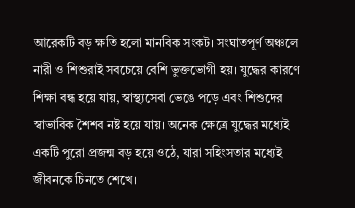আরেকটি বড় ক্ষতি হলো মানবিক সংকট। সংঘাতপূর্ণ অঞ্চলে নারী ও শিশুরাই সবচেয়ে বেশি ভুক্তভোগী হয়। যুদ্ধের কারণে শিক্ষা বন্ধ হয়ে যায়, স্বাস্থ্যসেবা ভেঙে পড়ে এবং শিশুদের স্বাভাবিক শৈশব নষ্ট হয়ে যায়। অনেক ক্ষেত্রে যুদ্ধের মধ্যেই একটি পুরো প্রজন্ম বড় হয়ে ওঠে, যারা সহিংসতার মধ্যেই জীবনকে চিনতে শেখে।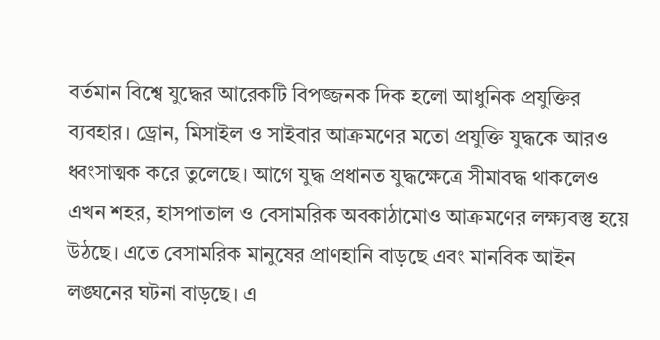বর্তমান বিশ্বে যুদ্ধের আরেকটি বিপজ্জনক দিক হলো আধুনিক প্রযুক্তির ব্যবহার। ড্রোন, মিসাইল ও সাইবার আক্রমণের মতো প্রযুক্তি যুদ্ধকে আরও ধ্বংসাত্মক করে তুলেছে। আগে যুদ্ধ প্রধানত যুদ্ধক্ষেত্রে সীমাবদ্ধ থাকলেও এখন শহর, হাসপাতাল ও বেসামরিক অবকাঠামোও আক্রমণের লক্ষ্যবস্তু হয়ে উঠছে। এতে বেসামরিক মানুষের প্রাণহানি বাড়ছে এবং মানবিক আইন লঙ্ঘনের ঘটনা বাড়ছে। এ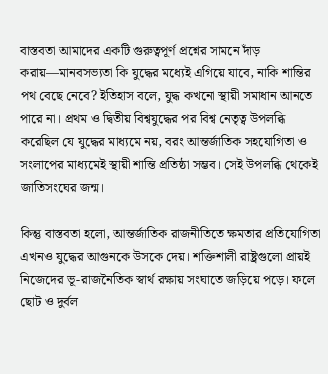বাস্তবতা আমাদের একটি গুরুত্বপূর্ণ প্রশ্নের সামনে দাঁড় করায়—মানবসভ্যতা কি যুদ্ধের মধ্যেই এগিয়ে যাবে, নাকি শান্তির পথ বেছে নেবে? ইতিহাস বলে, যুদ্ধ কখনো স্থায়ী সমাধান আনতে পারে না। প্রথম ও দ্বিতীয় বিশ্বযুদ্ধের পর বিশ্ব নেতৃত্ব উপলব্ধি করেছিল যে যুদ্ধের মাধ্যমে নয়, বরং আন্তর্জাতিক সহযোগিতা ও সংলাপের মাধ্যমেই স্থায়ী শান্তি প্রতিষ্ঠা সম্ভব। সেই উপলব্ধি থেকেই জাতিসংঘের জন্ম।

কিন্তু বাস্তবতা হলো, আন্তর্জাতিক রাজনীতিতে ক্ষমতার প্রতিযোগিতা এখনও যুদ্ধের আগুনকে উসকে দেয়। শক্তিশালী রাষ্ট্রগুলো প্রায়ই নিজেদের ভূ-রাজনৈতিক স্বার্থ রক্ষায় সংঘাতে জড়িয়ে পড়ে। ফলে ছোট ও দুর্বল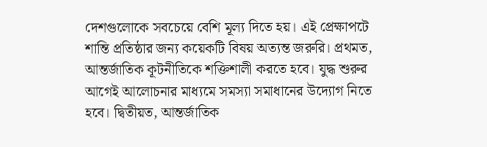দেশগুলোকে সবচেয়ে বেশি মূল্য দিতে হয়। এই প্রেক্ষাপটে শান্তি প্রতিষ্ঠার জন্য কয়েকটি বিষয় অত্যন্ত জরুরি। প্রথমত, আন্তর্জাতিক কূটনীতিকে শক্তিশালী করতে হবে। যুদ্ধ শুরুর আগেই আলোচনার মাধ্যমে সমস্যা সমাধানের উদ্যোগ নিতে হবে। দ্বিতীয়ত, আন্তর্জাতিক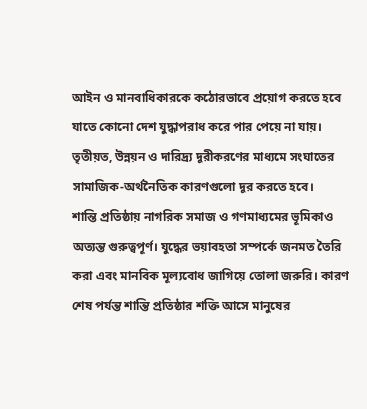আইন ও মানবাধিকারকে কঠোরভাবে প্রয়োগ করতে হবে যাতে কোনো দেশ যুদ্ধাপরাধ করে পার পেয়ে না যায়। তৃতীয়ত, উন্নয়ন ও দারিদ্র্য দূরীকরণের মাধ্যমে সংঘাতের সামাজিক-অর্থনৈতিক কারণগুলো দূর করতে হবে।
শান্তি প্রতিষ্ঠায় নাগরিক সমাজ ও গণমাধ্যমের ভূমিকাও অত্যন্ত গুরুত্বপূর্ণ। যুদ্ধের ভয়াবহতা সম্পর্কে জনমত তৈরি করা এবং মানবিক মূল্যবোধ জাগিয়ে তোলা জরুরি। কারণ শেষ পর্যন্ত শান্তি প্রতিষ্ঠার শক্তি আসে মানুষের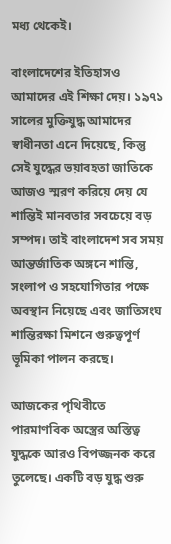মধ্য থেকেই।

বাংলাদেশের ইতিহাসও আমাদের এই শিক্ষা দেয়। ১৯৭১ সালের মুক্তিযুদ্ধ আমাদের স্বাধীনতা এনে দিয়েছে, কিন্তু সেই যুদ্ধের ভয়াবহতা জাতিকে আজও স্মরণ করিয়ে দেয় যে শান্তিই মানবতার সবচেয়ে বড় সম্পদ। তাই বাংলাদেশ সব সময় আন্তর্জাতিক অঙ্গনে শান্তি, সংলাপ ও সহযোগিতার পক্ষে অবস্থান নিয়েছে এবং জাতিসংঘ শান্তিরক্ষা মিশনে গুরুত্বপূর্ণ ভূমিকা পালন করছে।

আজকের পৃথিবীতে পারমাণবিক অস্ত্রের অস্তিত্ব যুদ্ধকে আরও বিপজ্জনক করে তুলেছে। একটি বড় যুদ্ধ শুরু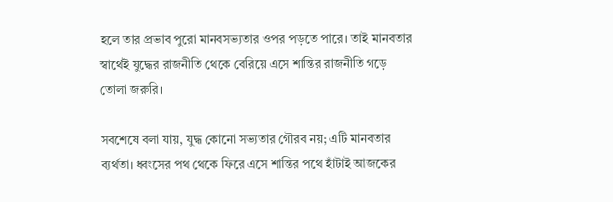হলে তার প্রভাব পুরো মানবসভ্যতার ওপর পড়তে পারে। তাই মানবতার স্বার্থেই যুদ্ধের রাজনীতি থেকে বেরিয়ে এসে শান্তির রাজনীতি গড়ে তোলা জরুরি।

সবশেষে বলা যায়, যুদ্ধ কোনো সভ্যতার গৌরব নয়; এটি মানবতার ব্যর্থতা। ধ্বংসের পথ থেকে ফিরে এসে শান্তির পথে হাঁটাই আজকের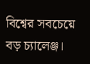বিশ্বের সবচেয়ে বড় চ্যালেঞ্জ।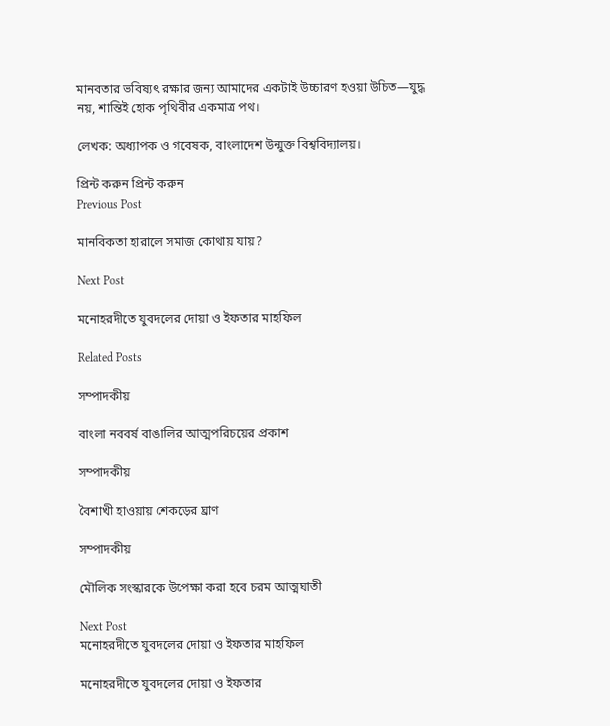মানবতার ভবিষ্যৎ রক্ষার জন্য আমাদের একটাই উচ্চারণ হওয়া উচিত—যুদ্ধ নয়, শান্তিই হোক পৃথিবীর একমাত্র পথ।

লেখক: অধ্যাপক ও গবেষক, বাংলাদেশ উন্মুক্ত বিশ্ববিদ্যালয়।

প্রিন্ট করুন প্রিন্ট করুন
Previous Post

মানবিকতা হারালে সমাজ কোথায় যায়?

Next Post

মনোহরদীতে যুবদলের দোয়া ও ইফতার মাহফিল

Related Posts

সম্পাদকীয়

বাংলা নববর্ষ বাঙালির আত্মপরিচয়ের প্রকাশ

সম্পাদকীয়

বৈশাখী হাওয়ায় শেকড়ের ঘ্রাণ

সম্পাদকীয়

মৌলিক সংস্কারকে উপেক্ষা করা হবে চরম আত্মঘাতী

Next Post
মনোহরদীতে যুবদলের দোয়া ও ইফতার মাহফিল

মনোহরদীতে যুবদলের দোয়া ও ইফতার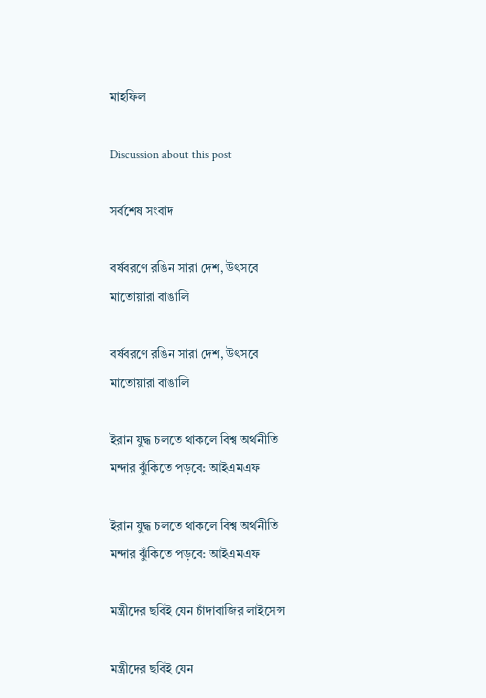মাহফিল

Discussion about this post

সর্বশেষ সংবাদ

বর্ষবরণে রঙিন সারা দেশ, উৎসবে মাতোয়ারা বাঙালি

বর্ষবরণে রঙিন সারা দেশ, উৎসবে মাতোয়ারা বাঙালি

ইরান যুদ্ধ চলতে থাকলে বিশ্ব অর্থনীতি মন্দার ঝুঁকিতে পড়বে: আইএমএফ

ইরান যুদ্ধ চলতে থাকলে বিশ্ব অর্থনীতি মন্দার ঝুঁকিতে পড়বে: আইএমএফ

মন্ত্রীদের ছবিই যেন চাঁদাবাজির লাইসেন্স

মন্ত্রীদের ছবিই যেন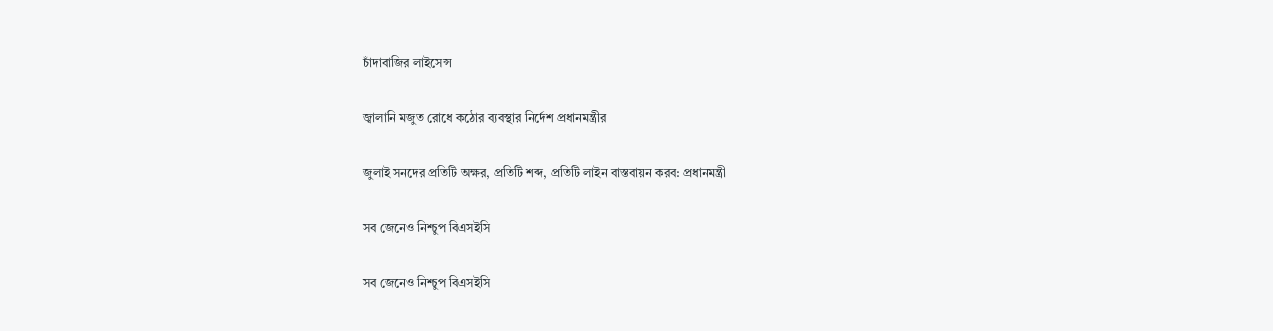চাঁদাবাজির লাইসেন্স

জ্বালানি মজুত রোধে কঠোর ব্যবস্থার নির্দেশ প্রধানমন্ত্রীর

জুলাই সনদের প্রতিটি অক্ষর, প্রতিটি শব্দ, প্রতিটি লাইন বাস্তবায়ন করব: প্রধানমন্ত্রী

সব জেনেও নিশ্চুপ বিএসইসি

সব জেনেও নিশ্চুপ বিএসইসি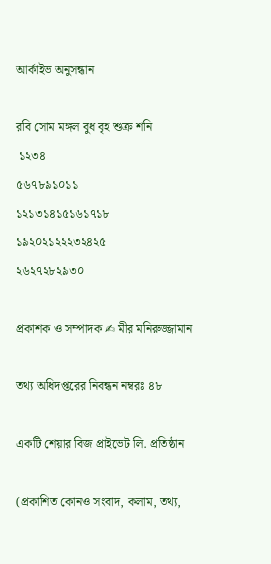আর্কাইভ অনুসন্ধান

রবি সোম মঙ্গল বুধ বৃহ শুক্র শনি
 ১২৩৪
৫৬৭৮৯১০১১
১২১৩১৪১৫১৬১৭১৮
১৯২০২১২২২৩২৪২৫
২৬২৭২৮২৯৩০

প্রকাশক ও সম্পাদক ✍ মীর মনিরুজ্জামান

তথ‌্য অ‌ধিদপ্ত‌রের নিবন্ধন নম্বরঃ ৪৮

একটি শেয়ার বিজ প্রাইভেট লি. প্রতিষ্ঠান

(প্রকাশিত কোনও সংবাদ, কলাম, তথ্য,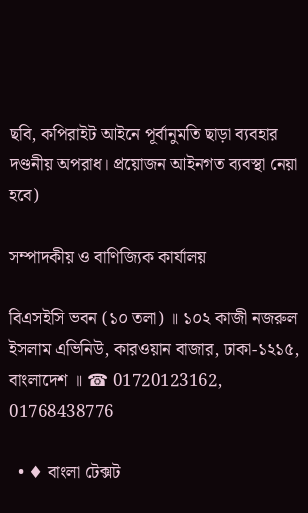ছবি, কপিরাইট আইনে পূর্বানুমতি ছাড়া ব্যবহার দণ্ডনীয় অপরাধ। প্রয়োজন আইনগত ব্যবস্থা নেয়া হবে)

সম্পাদকীয় ও বাণিজ্যিক কার্যালয়

বিএসইসি ভবন (১০ তলা) ॥ ১০২ কাজী নজরুল ইসলাম এভিনিউ, কারওয়ান বাজার, ঢাকা-১২১৫, বাংলাদেশ ॥ ☎ 01720123162, 01768438776

  • ♦ বাংলা টেক্সট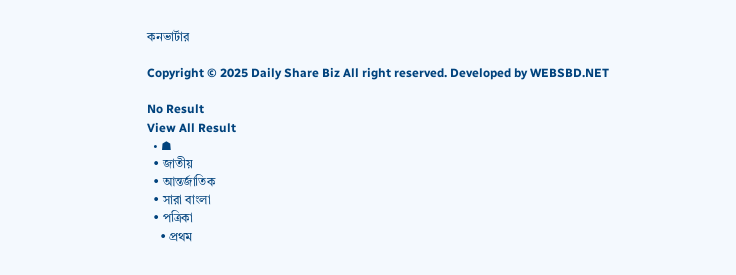কনভার্টার

Copyright © 2025 Daily Share Biz All right reserved. Developed by WEBSBD.NET

No Result
View All Result
  • ☗
  • জাতীয়
  • আন্তর্জাতিক
  • সারা বাংলা
  • পত্রিকা
    • প্রথম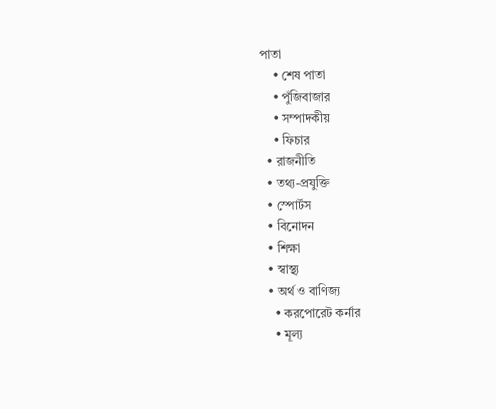পাতা
    • শেষ পাতা
    • পুঁজিবাজার
    • সম্পাদকীয়
    • ফিচার
  • রাজনীতি
  • তথ্য-প্রযুক্তি
  • স্পোর্টস
  • বিনোদন
  • শিক্ষা
  • স্বাস্থ্য
  • অর্থ ও বাণিজ্য
    • করপোরেট কর্নার
    • মূল্য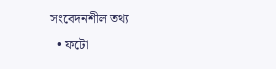সংবেদনশীল তথ্য
  • ফটো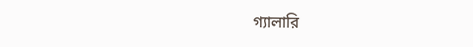গ্যালারি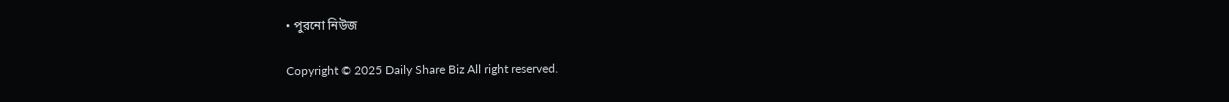• পুরনো নিউজ

Copyright © 2025 Daily Share Biz All right reserved.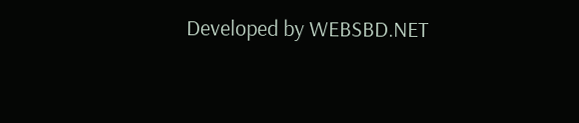Developed by WEBSBD.NET